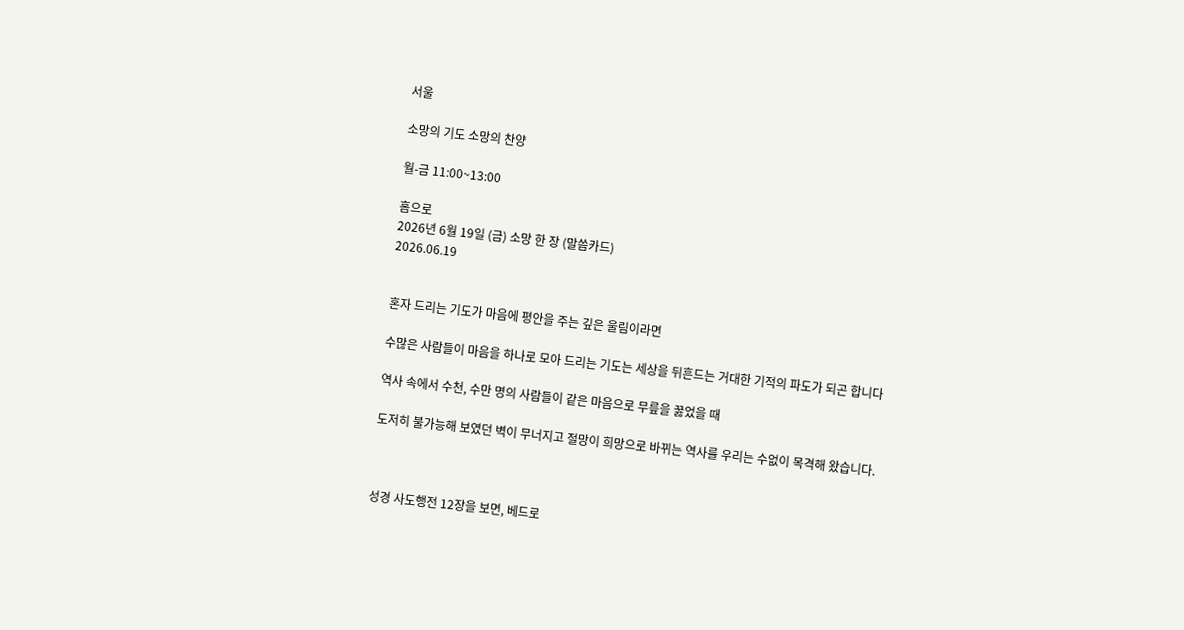서울

소망의 기도 소망의 찬양

월-금 11:00~13:00

홈으로
2026년 6월 19일 (금) 소망 한 장 (말씀카드)
2026.06.19


혼자 드리는 기도가 마음에 평안을 주는 깊은 울림이라면

수많은 사람들이 마음을 하나로 모아 드리는 기도는 세상을 뒤흔드는 거대한 기적의 파도가 되곤 합니다

역사 속에서 수천, 수만 명의 사람들이 같은 마음으로 무릎을 꿇었을 때

도저히 불가능해 보였던 벽이 무너지고 절망이 희망으로 바뀌는 역사를 우리는 수없이 목격해 왔습니다.



성경 사도행전 12장을 보면, 베드로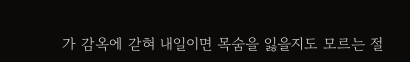가 감옥에 갇혀 내일이면 목숨을 잃을지도 모르는 절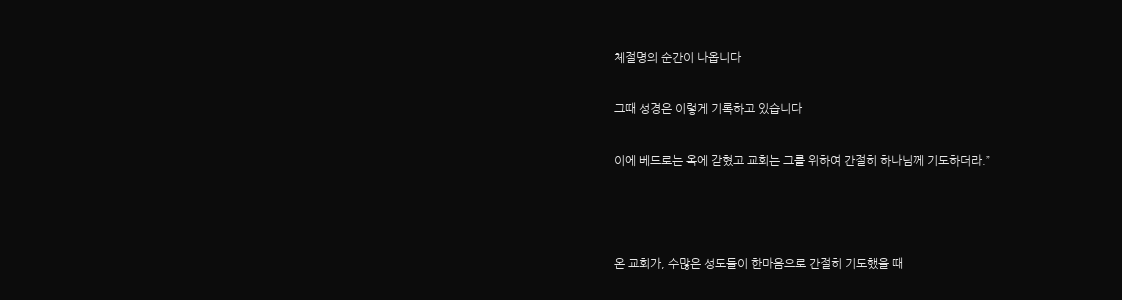체절명의 순간이 나옵니다

그때 성경은 이렇게 기록하고 있습니다

이에 베드로는 옥에 갇혔고 교회는 그를 위하여 간절히 하나님께 기도하더라.”



온 교회가, 수많은 성도들이 한마음으로 간절히 기도했을 때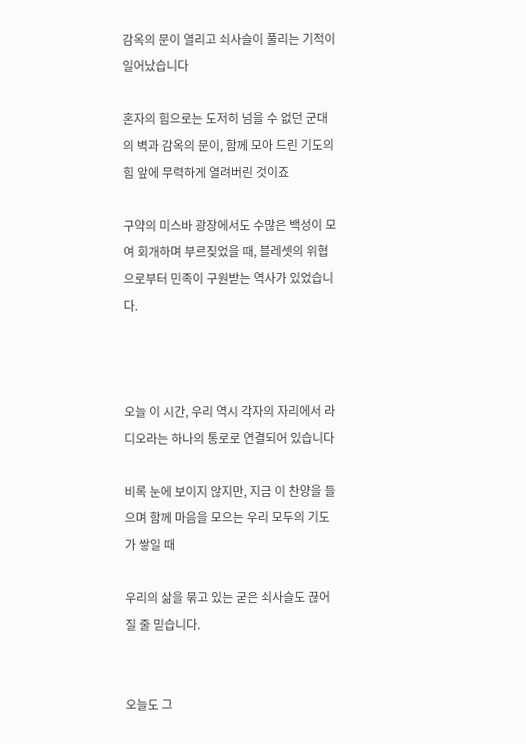감옥의 문이 열리고 쇠사슬이 풀리는 기적이 일어났습니다

혼자의 힘으로는 도저히 넘을 수 없던 군대의 벽과 감옥의 문이, 함께 모아 드린 기도의 힘 앞에 무력하게 열려버린 것이죠

구약의 미스바 광장에서도 수많은 백성이 모여 회개하며 부르짖었을 때, 블레셋의 위협으로부터 민족이 구원받는 역사가 있었습니다.



오늘 이 시간, 우리 역시 각자의 자리에서 라디오라는 하나의 통로로 연결되어 있습니다

비록 눈에 보이지 않지만, 지금 이 찬양을 들으며 함께 마음을 모으는 우리 모두의 기도가 쌓일 때

우리의 삶을 묶고 있는 굳은 쇠사슬도 끊어질 줄 믿습니다.


오늘도 그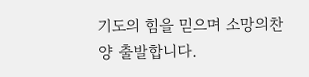기도의 힘을 믿으며 소망의찬양 출발합니다.